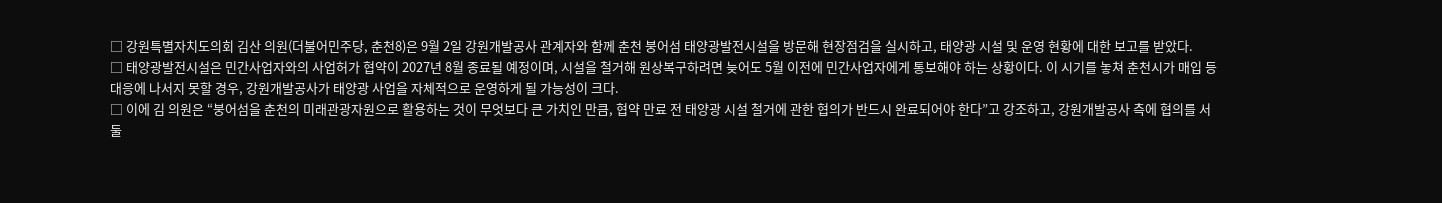□ 강원특별자치도의회 김산 의원(더불어민주당, 춘천8)은 9월 2일 강원개발공사 관계자와 함께 춘천 붕어섬 태양광발전시설을 방문해 현장점검을 실시하고, 태양광 시설 및 운영 현황에 대한 보고를 받았다.
□ 태양광발전시설은 민간사업자와의 사업허가 협약이 2027년 8월 종료될 예정이며, 시설을 철거해 원상복구하려면 늦어도 5월 이전에 민간사업자에게 통보해야 하는 상황이다. 이 시기를 놓쳐 춘천시가 매입 등 대응에 나서지 못할 경우, 강원개발공사가 태양광 사업을 자체적으로 운영하게 될 가능성이 크다.
□ 이에 김 의원은 “붕어섬을 춘천의 미래관광자원으로 활용하는 것이 무엇보다 큰 가치인 만큼, 협약 만료 전 태양광 시설 철거에 관한 협의가 반드시 완료되어야 한다”고 강조하고, 강원개발공사 측에 협의를 서둘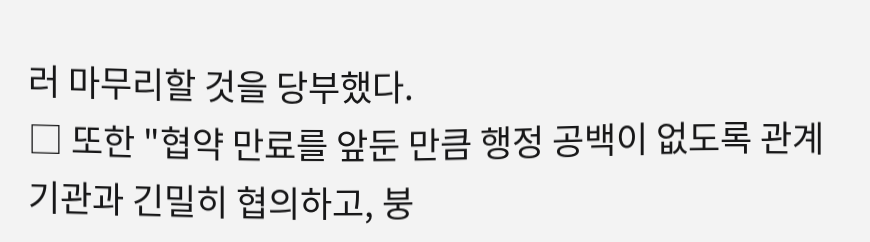러 마무리할 것을 당부했다.
□ 또한 "협약 만료를 앞둔 만큼 행정 공백이 없도록 관계기관과 긴밀히 협의하고, 붕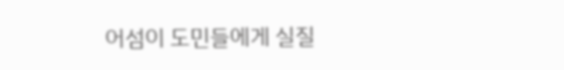어섬이 도민들에게 실질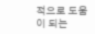적으로 도움이 되는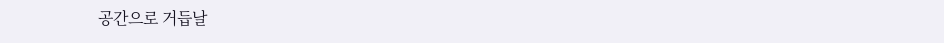공간으로 거듭날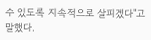수 있도록 지속적으로 살피겠다"고 말했다.